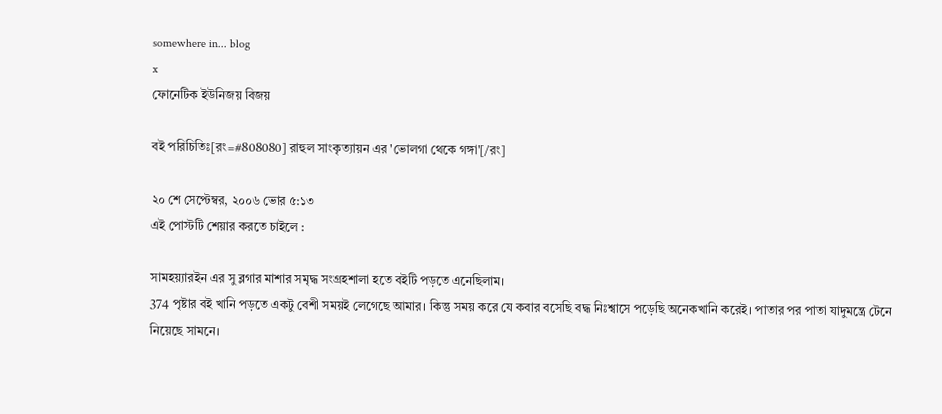somewhere in... blog
x
ফোনেটিক ইউনিজয় বিজয়

বই পরিচিতিঃ[রং=#808080] রাহুল সাংকৃত্যায়ন এর 'ভোলগা থেকে গঙ্গা'[/রং]

২০ শে সেপ্টেম্বর, ২০০৬ ভোর ৫:১৩
এই পোস্টটি শেয়ার করতে চাইলে :

সামহয়্যারইন এর সু ব্লগার মাশার সমৃদ্ধ সংগ্রহশালা হতে বইটি পড়তে এনেছিলাম।
374 পৃষ্টার বই খানি পড়তে একটু বেশী সময়ই লেগেছে আমার। কিন্তু সময় করে যে কবার বসেছি বদ্ধ নিঃশ্বাসে পড়েছি অনেকখানি করেই। পাতার পর পাতা যাদুমন্ত্রে টেনে নিয়েছে সামনে।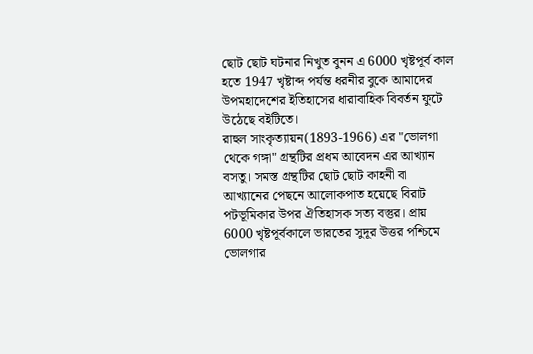ছোট ছোট ঘটনার নিখুত বুনন এ 6000 খৃষ্টপূর্ব কাল হতে 1947 খৃষ্টাব্দ পর্যন্ত ধরনীর বুকে আমাদের উপমহাদেশের ইতিহাসের ধারাবাহিক বিবর্তন ফুটে উঠেছে বইটিতে।
রাহুল সাংকৃত্যায়ন(1893-1966) এর "ভোলগা থেকে গঙ্গা" গ্রন্থটির প্রধম আবেদন এর আখ্যান বসতু। সমস্ত গ্রন্থটির ছোট ছোট কাহনী বা আখ্যানের পেছনে আলোকপাত হয়েছে বিরাট পটভূমিকার উপর ঐতিহাসক সত্য বস্তুর। প্রায় 6000 খৃষ্টপূর্বকালে ভারতের সুদূর উত্তর পশ্চিমে ভোলগার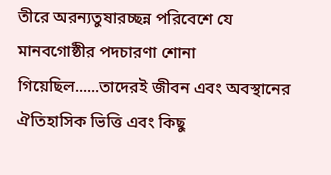তীরে অরন্যতুষারচ্ছন্ন পরিবেশে যে মানবগোষ্ঠীর পদচারণা শোনা গিয়েছিল......তাদেরই জীবন এবং অবস্থানের ঐতিহাসিক ভিত্তি এবং কিছু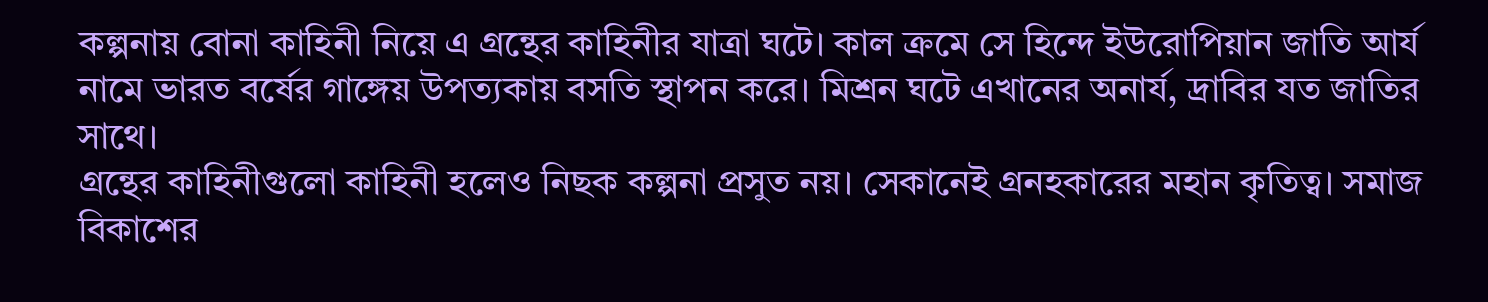কল্পনায় বোনা কাহিনী নিয়ে এ গ্রন্থের কাহিনীর যাত্রা ঘটে। কাল ক্রমে সে হিন্দে ইউরোপিয়ান জাতি আর্য নামে ভারত বর্ষের গাঙ্গেয় উপত্যকায় বসতি স্থাপন করে। মিশ্রন ঘটে এখানের অনার্য, দ্রাবির যত জাতির সাথে।
গ্রন্থের কাহিনীগুলো কাহিনী হলেও নিছক কল্পনা প্রসুত নয়। সেকানেই গ্রনহকারের মহান কৃতিত্ব। সমাজ বিকাশের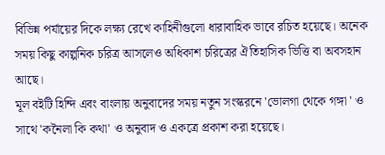বিভিন্ন পর্যায়ের দিকে লক্ষ্য রেখে কাহিনীগুলো ধারাবাহিক ভাবে রচিত হয়েছে। অনেক সময় কিছু কাল্পনিক চরিত্র আসলেও অধিকাশ চরিত্রের ঐতিহাসিক ভিত্তি বা অবসহান আছে।
মূল বইটি হিন্দি এবং বাংলায় অনুবাদের সময় নতুন সংস্করনে 'ভোলগা থেকে গঙ্গা ' ও সাথে 'কনৈলা কি কথা' ও অনুবাদ ও একত্রে প্রকাশ করা হয়েছে।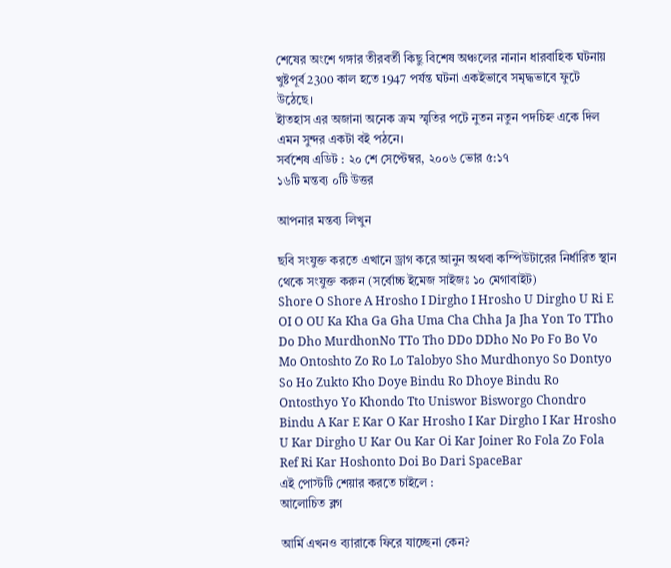শেষের অংশে গঙ্গার তীরবর্তী কিছু বিশেষ অঞ্চলের নানান ধারবাহিক ঘটনায় খুষ্টপূর্ব 2300 কাল হতে 1947 পর্যন্ত ঘটনা একইভাবে সমৃদ্ধভাবে ফুটে উঠেছে।
ইাতহাস এর অজানা অনেক ক্রম স্মৃতির পটে নুতন নতুন পদচিহ্ন একে দিল এমন সুন্দর একটা বই পঠনে।
সর্বশেষ এডিট : ২০ শে সেপ্টেম্বর, ২০০৬ ভোর ৫:১৭
১৬টি মন্তব্য ০টি উত্তর

আপনার মন্তব্য লিখুন

ছবি সংযুক্ত করতে এখানে ড্রাগ করে আনুন অথবা কম্পিউটারের নির্ধারিত স্থান থেকে সংযুক্ত করুন (সর্বোচ্চ ইমেজ সাইজঃ ১০ মেগাবাইট)
Shore O Shore A Hrosho I Dirgho I Hrosho U Dirgho U Ri E OI O OU Ka Kha Ga Gha Uma Cha Chha Ja Jha Yon To TTho Do Dho MurdhonNo TTo Tho DDo DDho No Po Fo Bo Vo Mo Ontoshto Zo Ro Lo Talobyo Sho Murdhonyo So Dontyo So Ho Zukto Kho Doye Bindu Ro Dhoye Bindu Ro Ontosthyo Yo Khondo Tto Uniswor Bisworgo Chondro Bindu A Kar E Kar O Kar Hrosho I Kar Dirgho I Kar Hrosho U Kar Dirgho U Kar Ou Kar Oi Kar Joiner Ro Fola Zo Fola Ref Ri Kar Hoshonto Doi Bo Dari SpaceBar
এই পোস্টটি শেয়ার করতে চাইলে :
আলোচিত ব্লগ

আর্মি এখনও ব্যারাকে ফিরে যাচ্ছেনা কেন?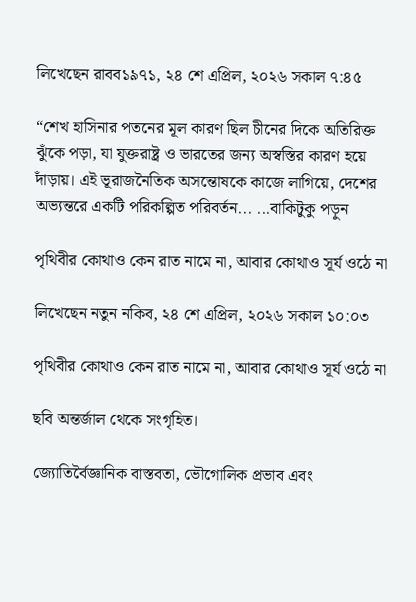লিখেছেন রাবব১৯৭১, ২৪ শে এপ্রিল, ২০২৬ সকাল ৭:৪৫

“শেখ হাসিনার পতনের মূল কারণ ছিল চীনের দিকে অতিরিক্ত ঝুঁকে পড়া, যা যুক্তরাষ্ট্র ও ভারতের জন্য অস্বস্তির কারণ হয়ে দাঁড়ায়। এই ভূরাজনৈতিক অসন্তোষকে কাজে লাগিয়ে, দেশের অভ্যন্তরে একটি পরিকল্পিত পরিবর্তন... ...বাকিটুকু পড়ুন

পৃথিবীর কোথাও কেন রাত নামে না, আবার কোথাও সূর্য ওঠে না

লিখেছেন নতুন নকিব, ২৪ শে এপ্রিল, ২০২৬ সকাল ১০:০৩

পৃথিবীর কোথাও কেন রাত নামে না, আবার কোথাও সূর্য ওঠে না

ছবি অন্তর্জাল থেকে সংগৃহিত।

জ্যোতির্বৈজ্ঞানিক বাস্তবতা, ভৌগোলিক প্রভাব এবং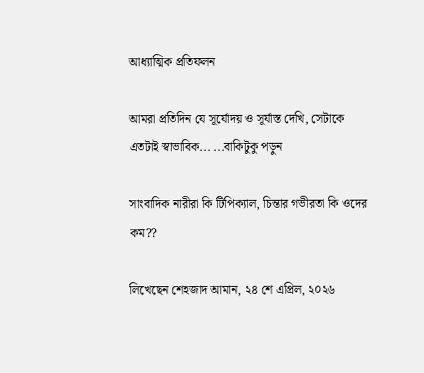আধ্যাত্মিক প্রতিফলন

আমরা প্রতিদিন যে সূর্যোদয় ও সূর্যাস্ত দেখি, সেটাকে এতটাই স্বাভাবিক... ...বাকিটুকু পড়ুন

সাংবাদিক নারীরা কি টিপিক্যাল, চিন্তার গভীরতা কি ওদের কম??

লিখেছেন শেহজাদ আমান, ২৪ শে এপ্রিল, ২০২৬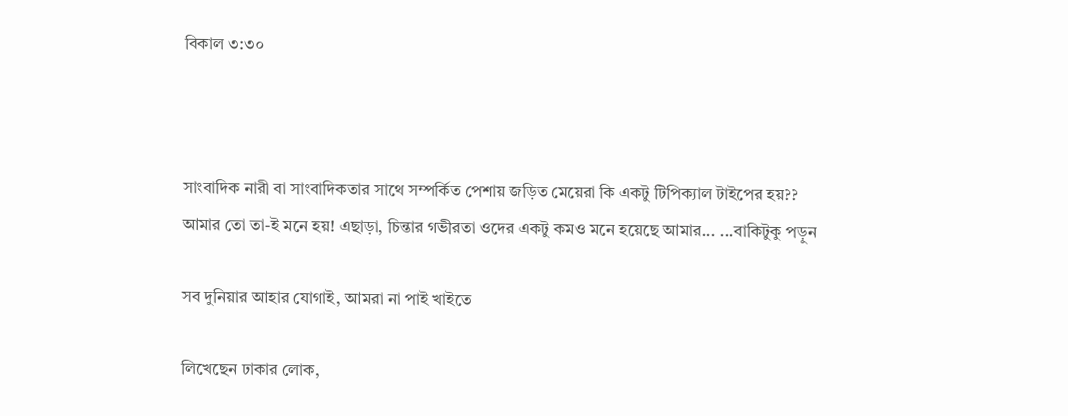বিকাল ৩:৩০



সাংবাদিক নারী বা সাংবাদিকতার সাথে সম্পর্কিত পেশায় জড়িত মেয়েরা কি একটু টিপিক্যাল টাইপের হয়??
আমার তো তা-ই মনে হয়! এছাড়া, চিন্তার গভীরতা ওদের একটু কমও মনে হয়েছে আমার... ...বাকিটুকু পড়ুন

সব দুনিয়ার আহার যোগাই, আমরা না পাই খাইতে

লিখেছেন ঢাকার লোক,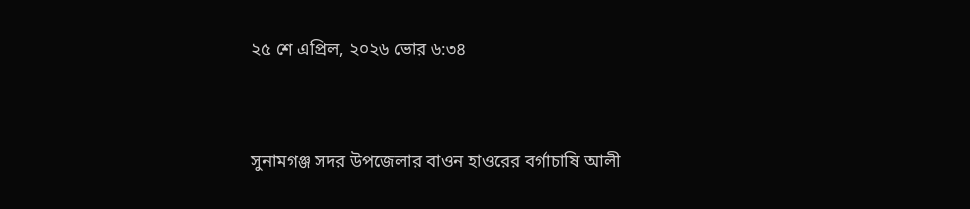২৫ শে এপ্রিল, ২০২৬ ভোর ৬:৩৪



সুনামগঞ্জ সদর উপজেলার বাওন হাওরের বর্গাচাষি আলী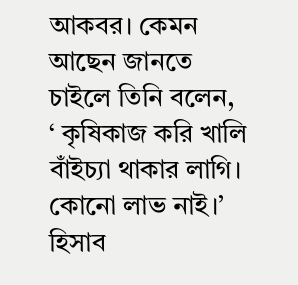আকবর। কেমন আছেন জানতে চাইলে তিনি বলেন, ‘ কৃষিকাজ করি খালি বাঁইচ্যা থাকার লাগি। কোনো লাভ নাই।’ হিসাব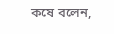কষে বলেন,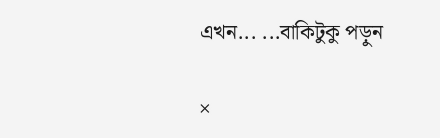এখন... ...বাকিটুকু পড়ুন

×